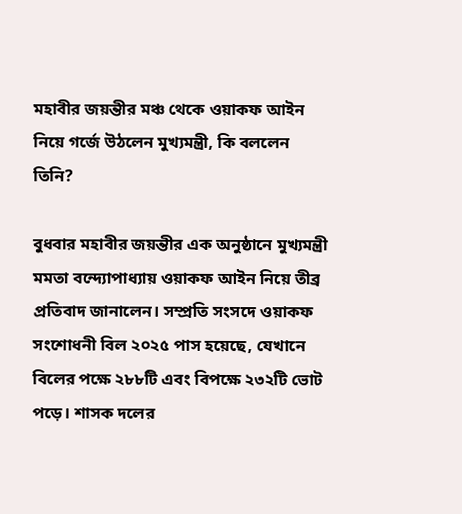মহাবীর জয়ন্তীর মঞ্চ থেকে ওয়াকফ আইন নিয়ে গর্জে উঠলেন মুখ্যমন্ত্রী, কি বললেন তিনি?

বুধবার মহাবীর জয়ন্তীর এক অনুষ্ঠানে মুখ্যমন্ত্রী মমতা বন্দ্যোপাধ্যায় ওয়াকফ আইন নিয়ে তীব্র প্রতিবাদ জানালেন। সম্প্রতি সংসদে ওয়াকফ সংশোধনী বিল ২০২৫ পাস হয়েছে, যেখানে বিলের পক্ষে ২৮৮টি এবং বিপক্ষে ২৩২টি ভোট পড়ে। শাসক দলের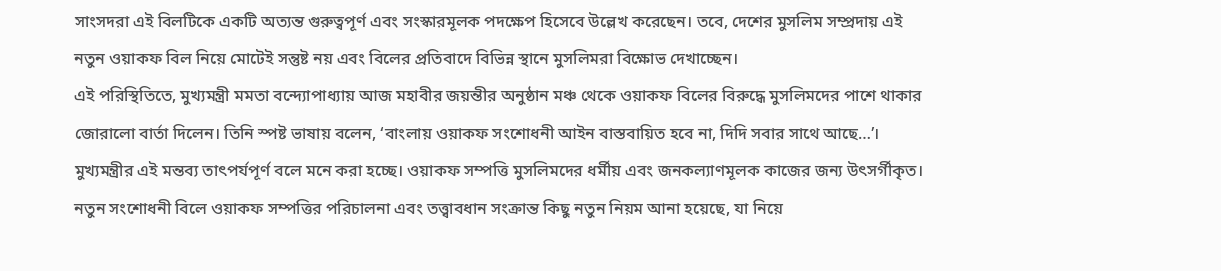সাংসদরা এই বিলটিকে একটি অত্যন্ত গুরুত্বপূর্ণ এবং সংস্কারমূলক পদক্ষেপ হিসেবে উল্লেখ করেছেন। তবে, দেশের মুসলিম সম্প্রদায় এই নতুন ওয়াকফ বিল নিয়ে মোটেই সন্তুষ্ট নয় এবং বিলের প্রতিবাদে বিভিন্ন স্থানে মুসলিমরা বিক্ষোভ দেখাচ্ছেন।
এই পরিস্থিতিতে, মুখ্যমন্ত্রী মমতা বন্দ্যোপাধ্যায় আজ মহাবীর জয়ন্তীর অনুষ্ঠান মঞ্চ থেকে ওয়াকফ বিলের বিরুদ্ধে মুসলিমদের পাশে থাকার জোরালো বার্তা দিলেন। তিনি স্পষ্ট ভাষায় বলেন, ‘বাংলায় ওয়াকফ সংশোধনী আইন বাস্তবায়িত হবে না, দিদি সবার সাথে আছে…’।
মুখ্যমন্ত্রীর এই মন্তব্য তাৎপর্যপূর্ণ বলে মনে করা হচ্ছে। ওয়াকফ সম্পত্তি মুসলিমদের ধর্মীয় এবং জনকল্যাণমূলক কাজের জন্য উৎসর্গীকৃত। নতুন সংশোধনী বিলে ওয়াকফ সম্পত্তির পরিচালনা এবং তত্ত্বাবধান সংক্রান্ত কিছু নতুন নিয়ম আনা হয়েছে, যা নিয়ে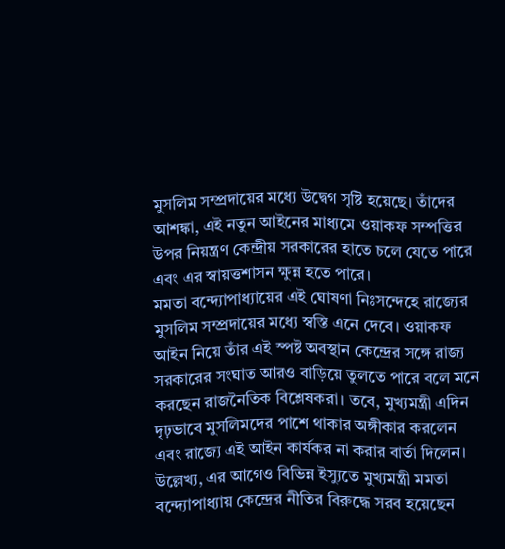মুসলিম সম্প্রদায়ের মধ্যে উদ্বেগ সৃষ্টি হয়েছে। তাঁদের আশঙ্কা, এই নতুন আইনের মাধ্যমে ওয়াকফ সম্পত্তির উপর নিয়ন্ত্রণ কেন্দ্রীয় সরকারের হাতে চলে যেতে পারে এবং এর স্বায়ত্তশাসন ক্ষুন্ন হতে পারে।
মমতা বন্দ্যোপাধ্যায়ের এই ঘোষণা নিঃসন্দেহে রাজ্যের মুসলিম সম্প্রদায়ের মধ্যে স্বস্তি এনে দেবে। ওয়াকফ আইন নিয়ে তাঁর এই স্পষ্ট অবস্থান কেন্দ্রের সঙ্গে রাজ্য সরকারের সংঘাত আরও বাড়িয়ে তুলতে পারে বলে মনে করছেন রাজনৈতিক বিশ্লেষকরা। তবে, মুখ্যমন্ত্রী এদিন দৃঢ়ভাবে মুসলিমদের পাশে থাকার অঙ্গীকার করলেন এবং রাজ্যে এই আইন কার্যকর না করার বার্তা দিলেন।
উল্লেখ্য, এর আগেও বিভিন্ন ইস্যুতে মুখ্যমন্ত্রী মমতা বন্দ্যোপাধ্যায় কেন্দ্রের নীতির বিরুদ্ধে সরব হয়েছেন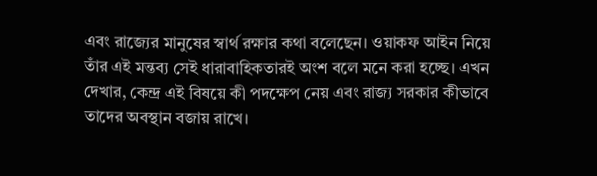এবং রাজ্যের মানুষের স্বার্থ রক্ষার কথা বলেছেন। ওয়াকফ আইন নিয়ে তাঁর এই মন্তব্য সেই ধারাবাহিকতারই অংশ বলে মনে করা হচ্ছে। এখন দেখার, কেন্দ্র এই বিষয়ে কী পদক্ষেপ নেয় এবং রাজ্য সরকার কীভাবে তাদের অবস্থান বজায় রাখে।